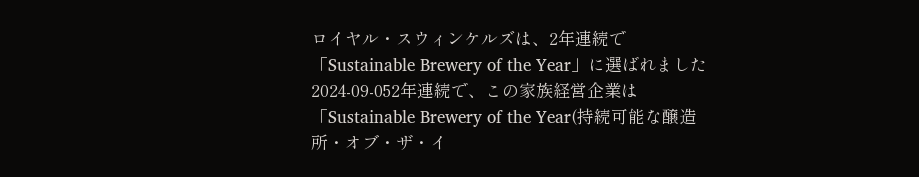ロイヤル・スウィンケルズは、2年連続で「Sustainable Brewery of the Year」に選ばれました
2024-09-052年連続で、この家族経営企業は「Sustainable Brewery of the Year(持続可能な醸造所・オブ・ザ・イ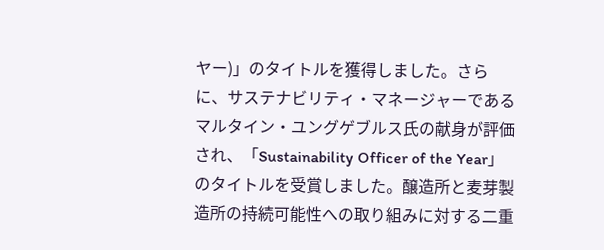ヤー)」のタイトルを獲得しました。さらに、サステナビリティ・マネージャーであるマルタイン・ユングゲブルス氏の献身が評価され、「Sustainability Officer of the Year」のタイトルを受賞しました。醸造所と麦芽製造所の持続可能性への取り組みに対する二重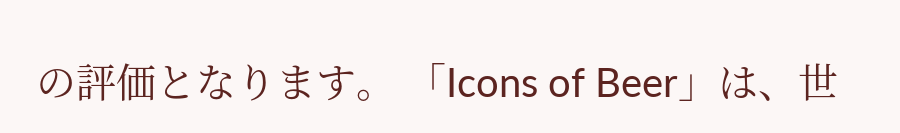の評価となります。 「Icons of Beer」は、世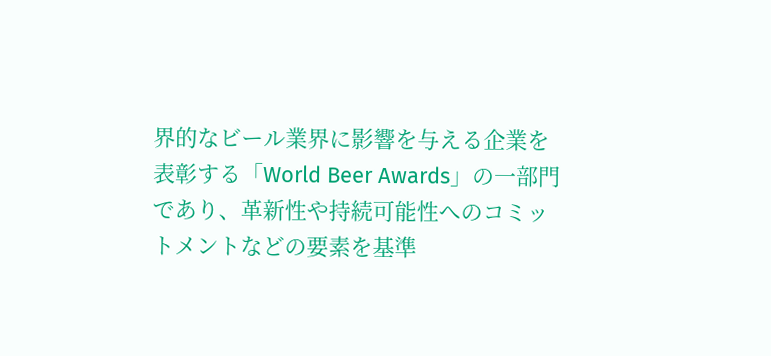界的なビール業界に影響を与える企業を表彰する「World Beer Awards」の一部門であり、革新性や持続可能性へのコミットメントなどの要素を基準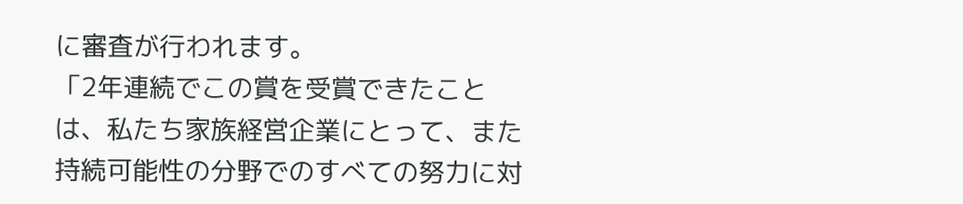に審査が行われます。
「2年連続でこの賞を受賞できたことは、私たち家族経営企業にとって、また持続可能性の分野でのすべての努力に対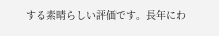する素晴らしい評価です。長年にわ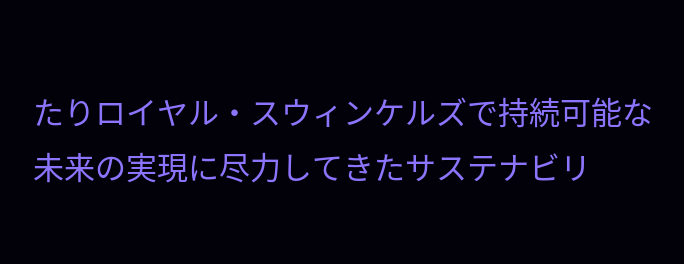たりロイヤル・スウィンケルズで持続可能な未来の実現に尽力してきたサステナビリ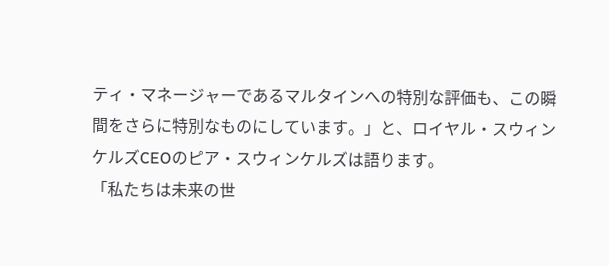ティ・マネージャーであるマルタインへの特別な評価も、この瞬間をさらに特別なものにしています。」と、ロイヤル・スウィンケルズCEOのピア・スウィンケルズは語ります。
「私たちは未来の世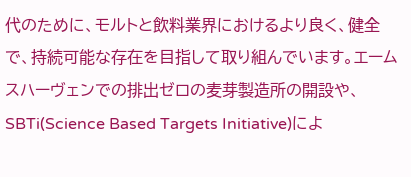代のために、モルトと飲料業界におけるより良く、健全で、持続可能な存在を目指して取り組んでいます。エームスハーヴェンでの排出ゼロの麦芽製造所の開設や、SBTi(Science Based Targets Initiative)によ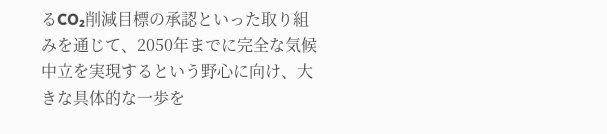るCO₂削減目標の承認といった取り組みを通じて、2050年までに完全な気候中立を実現するという野心に向け、大きな具体的な一歩を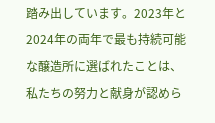踏み出しています。2023年と2024年の両年で最も持続可能な醸造所に選ばれたことは、私たちの努力と献身が認めら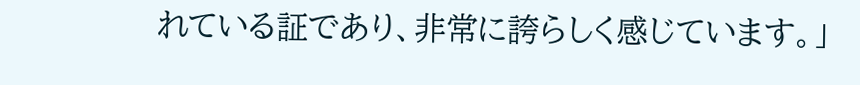れている証であり、非常に誇らしく感じています。」